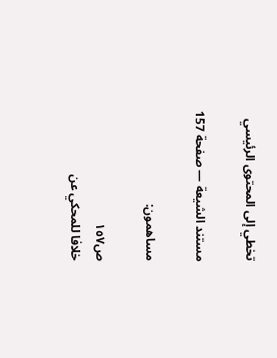تخطي إلى المحتوى الرئيسي

مستند الشيعة — صفحة 157

مساهمون:

ص١٥٧
خلافا للمحكي عن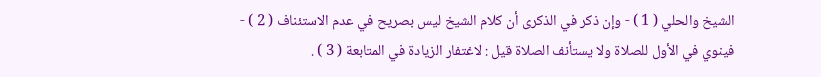الشيخ والحلي ( 1 ) - وإن ذكر في الذكرى أن كلام الشيخ ليس بصريح في عدم الاستئناف ( 2 ) - فينوي في الأول للصلاة ولا يستأنف الصلاة قيل : لاغتفار الزيادة في المتابعة ( 3 ) .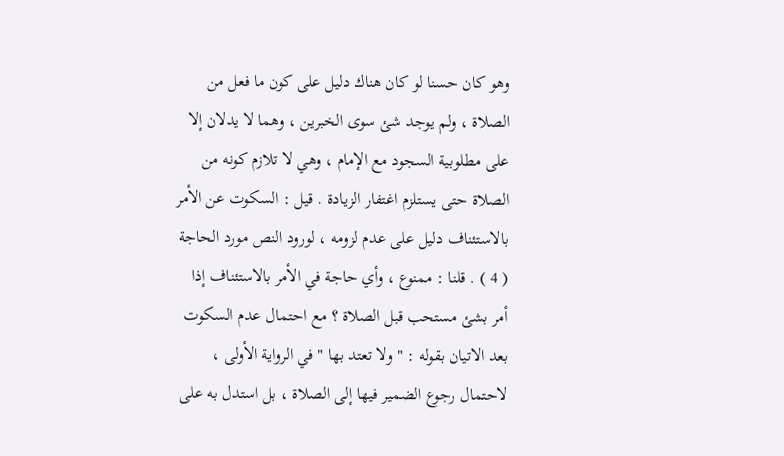وهو كان حسنا لو كان هناك دليل على كون ما فعل من الصلاة ، ولم يوجد شئ سوى الخبرين ، وهما لا يدلان إلا على مطلوبية السجود مع الإمام ، وهي لا تلازم كونه من الصلاة حتى يستلزم اغتفار الزيادة . قيل : السكوت عن الأمر بالاستئناف دليل على عدم لزومه ، لورود النص مورد الحاجة ( 4 ) . قلنا : ممنوع ، وأي حاجة في الأمر بالاستئناف إذا أمر بشئ مستحب قبل الصلاة ؟ مع احتمال عدم السكوت بعد الاتيان بقوله : " ولا تعتد بها " في الرواية الأولى ، لاحتمال رجوع الضمير فيها إلى الصلاة ، بل استدل به على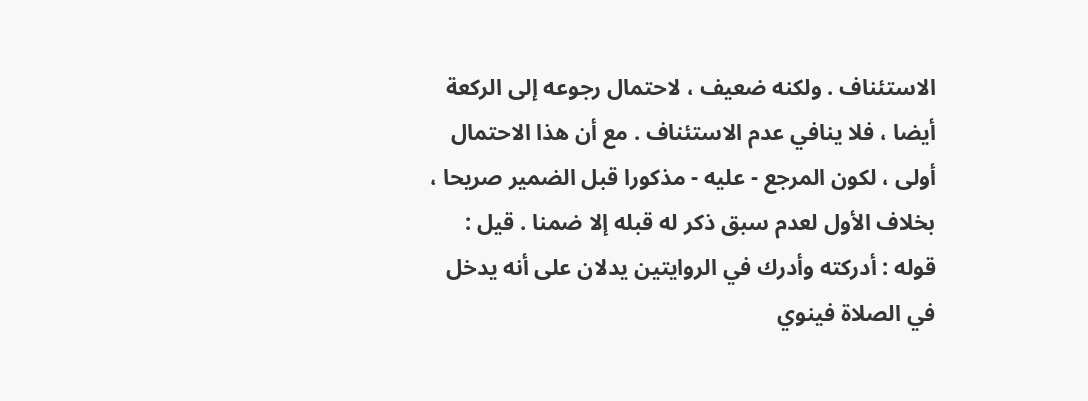الاستئناف . ولكنه ضعيف ، لاحتمال رجوعه إلى الركعة أيضا ، فلا ينافي عدم الاستئناف . مع أن هذا الاحتمال أولى ، لكون المرجع - عليه - مذكورا قبل الضمير صريحا ، بخلاف الأول لعدم سبق ذكر له قبله إلا ضمنا . قيل : قوله : أدركته وأدرك في الروايتين يدلان على أنه يدخل في الصلاة فينوي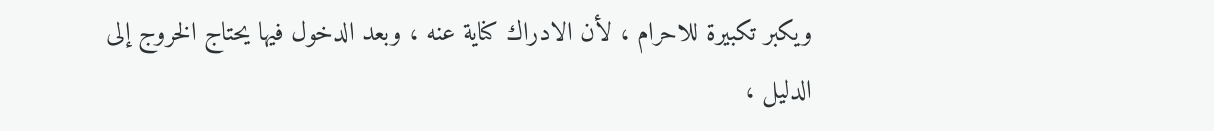ويكبر تكبيرة للاحرام ، لأن الادراك كناية عنه ، وبعد الدخول فيها يحتاج الخروج إلى الدليل ،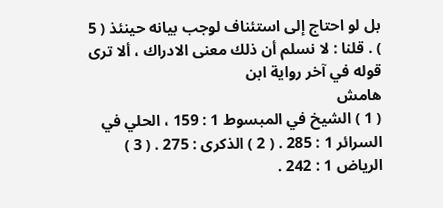بل لو احتاج إلى استئناف لوجب بيانه حينئذ ( 5 ) . قلنا : لا نسلم أن ذلك معنى الادراك ، ألا ترى قوله في آخر رواية ابن
هامش
( 1 ) الشيخ في المبسوط 1 : 159 ، الحلي في السرائر 1 : 285 . ( 2 ) الذكرى : 275 . ( 3 ) الرياض 1 : 242 .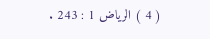( 4 ) الرياض 1 : 243 .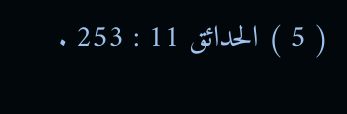( 5 ) الحدائق 11 : 253 .